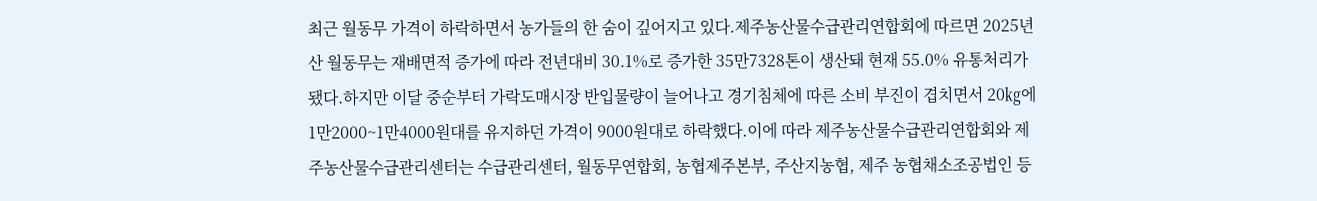최근 월동무 가격이 하락하면서 농가들의 한 숨이 깊어지고 있다.제주농산물수급관리연합회에 따르면 2025년산 월동무는 재배면적 증가에 따라 전년대비 30.1%로 증가한 35만7328톤이 생산돼 현재 55.0% 유통처리가 됐다.하지만 이달 중순부터 가락도매시장 반입물량이 늘어나고 경기침체에 따른 소비 부진이 겹치면서 20㎏에 1만2000~1만4000원대를 유지하던 가격이 9000원대로 하락했다.이에 따라 제주농산물수급관리연합회와 제주농산물수급관리센터는 수급관리센터, 월동무연합회, 농협제주본부, 주산지농협, 제주 농협채소조공법인 등